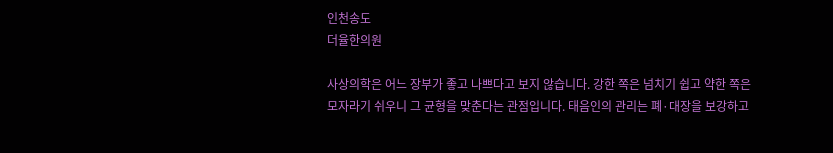인천송도
더율한의원

사상의학은 어느 장부가 좋고 나쁘다고 보지 않습니다. 강한 쪽은 넘치기 쉽고 약한 쪽은 모자라기 쉬우니 그 균형을 맞춘다는 관점입니다. 태음인의 관리는 폐·대장을 보강하고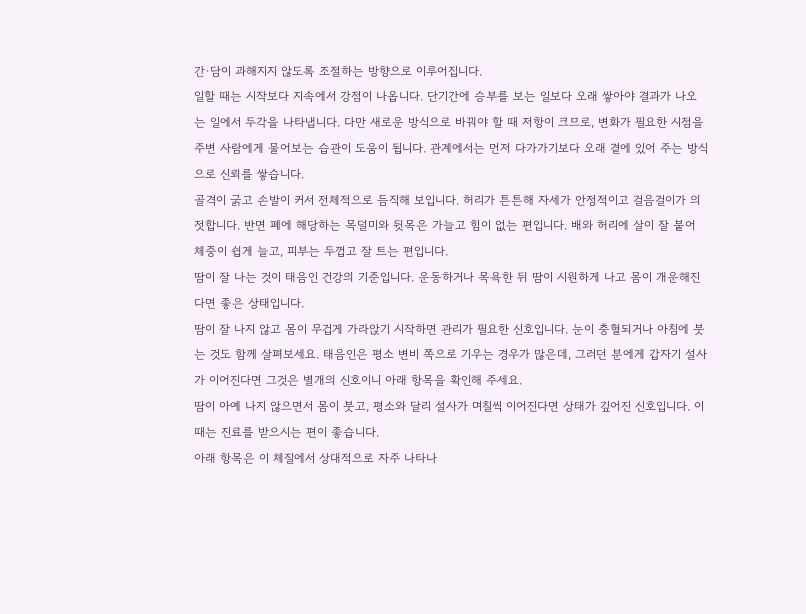간·담이 과해지지 않도록 조절하는 방향으로 이루어집니다.
일할 때는 시작보다 지속에서 강점이 나옵니다. 단기간에 승부를 보는 일보다 오래 쌓아야 결과가 나오는 일에서 두각을 나타냅니다. 다만 새로운 방식으로 바꿔야 할 때 저항이 크므로, 변화가 필요한 시점을 주변 사람에게 물어보는 습관이 도움이 됩니다. 관계에서는 먼저 다가가기보다 오래 곁에 있어 주는 방식으로 신뢰를 쌓습니다.
골격이 굵고 손발이 커서 전체적으로 듬직해 보입니다. 허리가 튼튼해 자세가 안정적이고 걸음걸이가 의젓합니다. 반면 폐에 해당하는 목덜미와 뒷목은 가늘고 힘이 없는 편입니다. 배와 허리에 살이 잘 붙어 체중이 쉽게 늘고, 피부는 두껍고 잘 트는 편입니다.
땀이 잘 나는 것이 태음인 건강의 기준입니다. 운동하거나 목욕한 뒤 땀이 시원하게 나고 몸이 개운해진다면 좋은 상태입니다.
땀이 잘 나지 않고 몸이 무겁게 가라앉기 시작하면 관리가 필요한 신호입니다. 눈이 충혈되거나 아침에 붓는 것도 함께 살펴보세요. 태음인은 평소 변비 쪽으로 기우는 경우가 많은데, 그러던 분에게 갑자기 설사가 이어진다면 그것은 별개의 신호이니 아래 항목을 확인해 주세요.
땀이 아예 나지 않으면서 몸이 붓고, 평소와 달리 설사가 며칠씩 이어진다면 상태가 깊어진 신호입니다. 이때는 진료를 받으시는 편이 좋습니다.
아래 항목은 이 체질에서 상대적으로 자주 나타나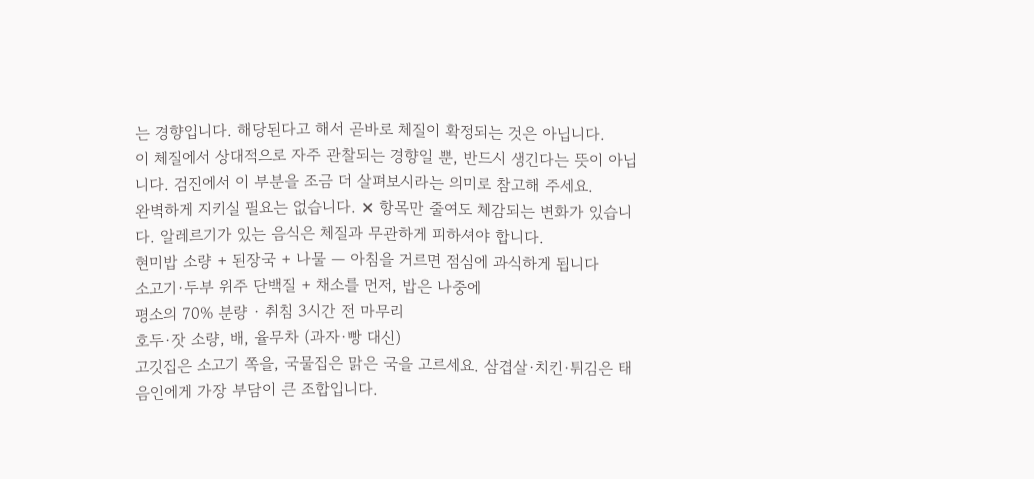는 경향입니다. 해당된다고 해서 곧바로 체질이 확정되는 것은 아닙니다.
이 체질에서 상대적으로 자주 관찰되는 경향일 뿐, 반드시 생긴다는 뜻이 아닙니다. 검진에서 이 부분을 조금 더 살펴보시라는 의미로 참고해 주세요.
완벽하게 지키실 필요는 없습니다. ✕ 항목만 줄여도 체감되는 변화가 있습니다. 알레르기가 있는 음식은 체질과 무관하게 피하셔야 합니다.
현미밥 소량 + 된장국 + 나물 — 아침을 거르면 점심에 과식하게 됩니다
소고기·두부 위주 단백질 + 채소를 먼저, 밥은 나중에
평소의 70% 분량 · 취침 3시간 전 마무리
호두·잣 소량, 배, 율무차 (과자·빵 대신)
고깃집은 소고기 쪽을, 국물집은 맑은 국을 고르세요. 삼겹살·치킨·튀김은 태음인에게 가장 부담이 큰 조합입니다.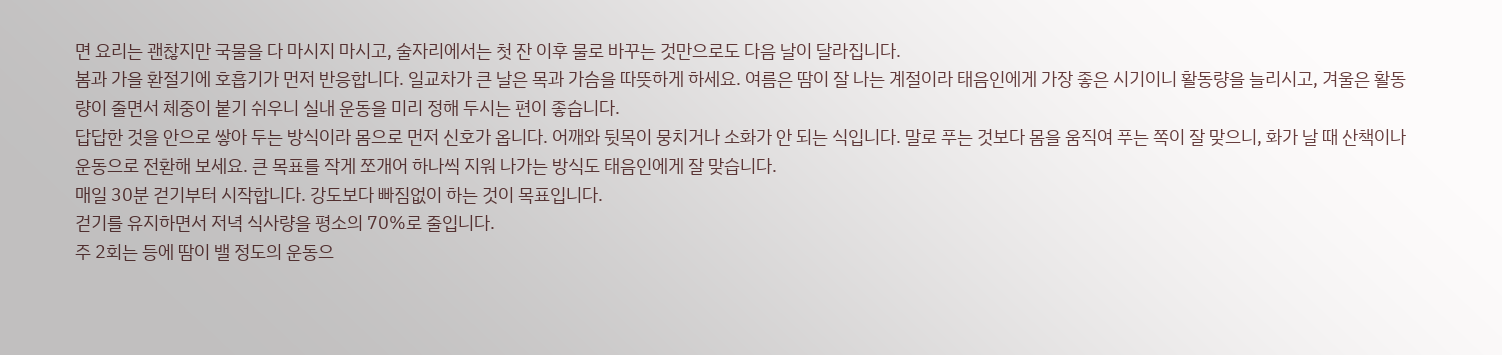면 요리는 괜찮지만 국물을 다 마시지 마시고, 술자리에서는 첫 잔 이후 물로 바꾸는 것만으로도 다음 날이 달라집니다.
봄과 가을 환절기에 호흡기가 먼저 반응합니다. 일교차가 큰 날은 목과 가슴을 따뜻하게 하세요. 여름은 땀이 잘 나는 계절이라 태음인에게 가장 좋은 시기이니 활동량을 늘리시고, 겨울은 활동량이 줄면서 체중이 붙기 쉬우니 실내 운동을 미리 정해 두시는 편이 좋습니다.
답답한 것을 안으로 쌓아 두는 방식이라 몸으로 먼저 신호가 옵니다. 어깨와 뒷목이 뭉치거나 소화가 안 되는 식입니다. 말로 푸는 것보다 몸을 움직여 푸는 쪽이 잘 맞으니, 화가 날 때 산책이나 운동으로 전환해 보세요. 큰 목표를 작게 쪼개어 하나씩 지워 나가는 방식도 태음인에게 잘 맞습니다.
매일 30분 걷기부터 시작합니다. 강도보다 빠짐없이 하는 것이 목표입니다.
걷기를 유지하면서 저녁 식사량을 평소의 70%로 줄입니다.
주 2회는 등에 땀이 밸 정도의 운동으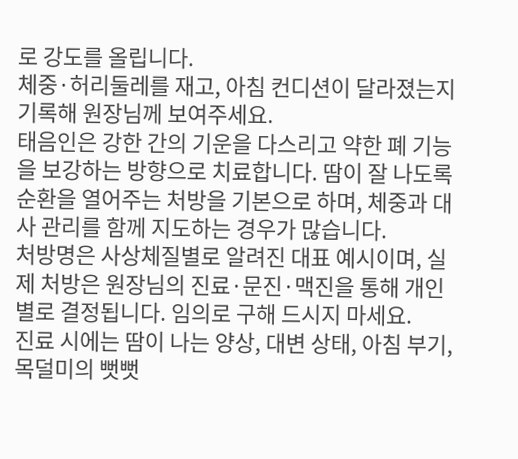로 강도를 올립니다.
체중·허리둘레를 재고, 아침 컨디션이 달라졌는지 기록해 원장님께 보여주세요.
태음인은 강한 간의 기운을 다스리고 약한 폐 기능을 보강하는 방향으로 치료합니다. 땀이 잘 나도록 순환을 열어주는 처방을 기본으로 하며, 체중과 대사 관리를 함께 지도하는 경우가 많습니다.
처방명은 사상체질별로 알려진 대표 예시이며, 실제 처방은 원장님의 진료·문진·맥진을 통해 개인별로 결정됩니다. 임의로 구해 드시지 마세요.
진료 시에는 땀이 나는 양상, 대변 상태, 아침 부기, 목덜미의 뻣뻣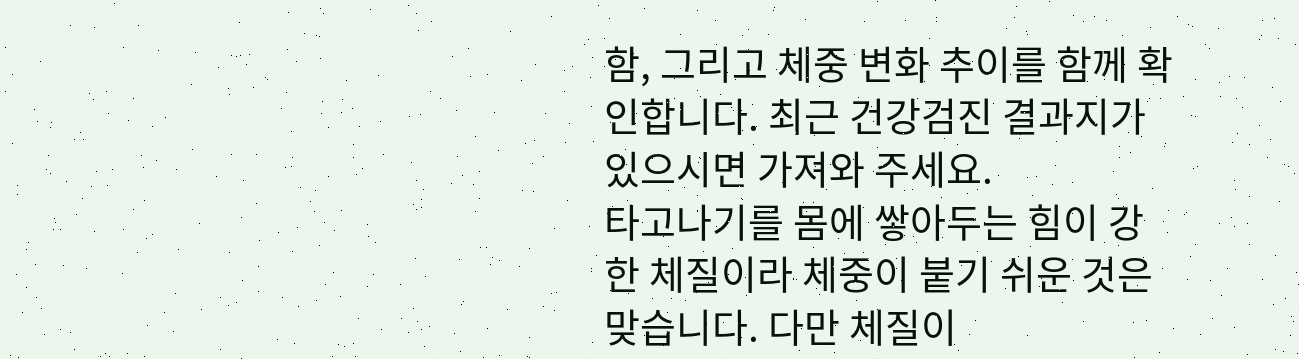함, 그리고 체중 변화 추이를 함께 확인합니다. 최근 건강검진 결과지가 있으시면 가져와 주세요.
타고나기를 몸에 쌓아두는 힘이 강한 체질이라 체중이 붙기 쉬운 것은 맞습니다. 다만 체질이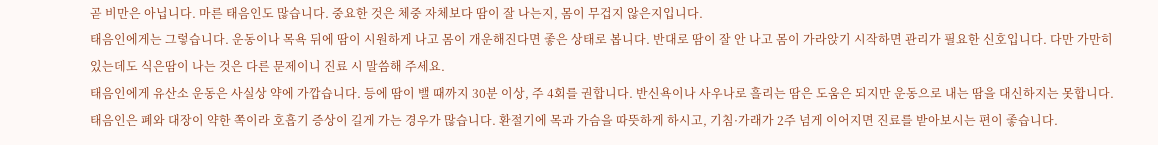곧 비만은 아닙니다. 마른 태음인도 많습니다. 중요한 것은 체중 자체보다 땀이 잘 나는지, 몸이 무겁지 않은지입니다.
태음인에게는 그렇습니다. 운동이나 목욕 뒤에 땀이 시원하게 나고 몸이 개운해진다면 좋은 상태로 봅니다. 반대로 땀이 잘 안 나고 몸이 가라앉기 시작하면 관리가 필요한 신호입니다. 다만 가만히 있는데도 식은땀이 나는 것은 다른 문제이니 진료 시 말씀해 주세요.
태음인에게 유산소 운동은 사실상 약에 가깝습니다. 등에 땀이 밸 때까지 30분 이상, 주 4회를 권합니다. 반신욕이나 사우나로 흘리는 땀은 도움은 되지만 운동으로 내는 땀을 대신하지는 못합니다.
태음인은 폐와 대장이 약한 쪽이라 호흡기 증상이 길게 가는 경우가 많습니다. 환절기에 목과 가슴을 따뜻하게 하시고, 기침·가래가 2주 넘게 이어지면 진료를 받아보시는 편이 좋습니다.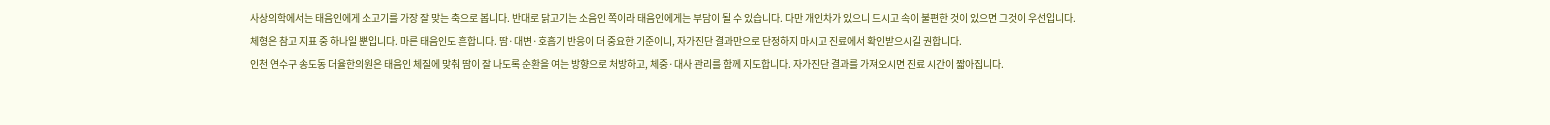사상의학에서는 태음인에게 소고기를 가장 잘 맞는 축으로 봅니다. 반대로 닭고기는 소음인 쪽이라 태음인에게는 부담이 될 수 있습니다. 다만 개인차가 있으니 드시고 속이 불편한 것이 있으면 그것이 우선입니다.
체형은 참고 지표 중 하나일 뿐입니다. 마른 태음인도 흔합니다. 땀·대변·호흡기 반응이 더 중요한 기준이니, 자가진단 결과만으로 단정하지 마시고 진료에서 확인받으시길 권합니다.
인천 연수구 송도동 더율한의원은 태음인 체질에 맞춰 땀이 잘 나도록 순환을 여는 방향으로 처방하고, 체중·대사 관리를 함께 지도합니다. 자가진단 결과를 가져오시면 진료 시간이 짧아집니다.